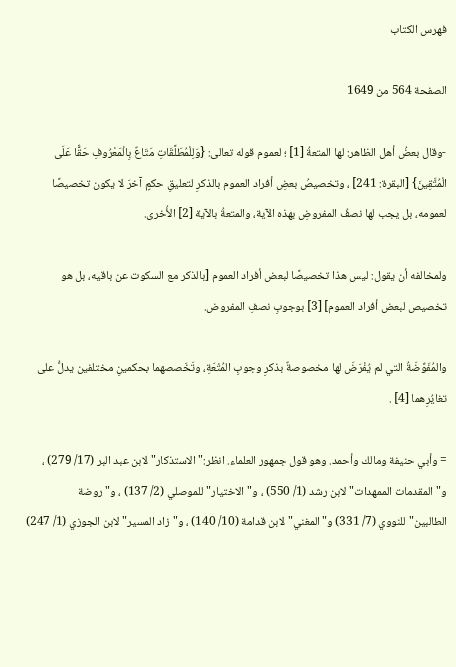فهرس الكتاب

الصفحة 564 من 1649

-وقال بعضُ أهل الظاهر: لها المتعةُ [1] ؛ لعموم قوله تعالى: {وَلِلْمُطَلَّقَاتِ مَتَاعٌ بِالْمَعْرُوفِ حَقًّا عَلَى الْمُتَّقِينَ} [البقرة: 241] ، وتخصيصُ بعضِ أفراد العموم بالذكرِ لتعليقِ حكمٍ آخرَ لا يكون تخصيصًا لعمومه، بل يجب لها نصفُ المفروضِ بهذه الآية، والمتعةُ بالآية [2] الأُخرى.

ولمخالفه أن يقول: ليس هذا تخصيصًا لبعض أفراد العموم [بالذكر مع السكوت عن باقيه، بل هو تخصيص لبعض أفراد العموم] [3] بوجوبِ نصفِ المفروض.

والمُفَوِّضَةُ التي لم يُفْرَضَ لها مخصوصةٌ بذكرِ وجوبِ المُتْعَةِ، وتَخَصصهما بحكمينِ مختلفين يدلُّ على تغايُرِهما [4] .

= وأبي حنيفة ومالك وأحمد. وهو قول جمهور العلماء. انظر:"الاستذكار"لابن عبد البر (17/ 279) ، و"المقدمات الممهدات"لابن رشد (1/ 550) ، و"الاختيار"للموصلي (2/ 137) ، و"روضة الطالبين"للنووي (7/ 331) و"المغني"لابن قدامة (10/ 140) ، و"زاد المسير"لابن الجوزي (1/ 247)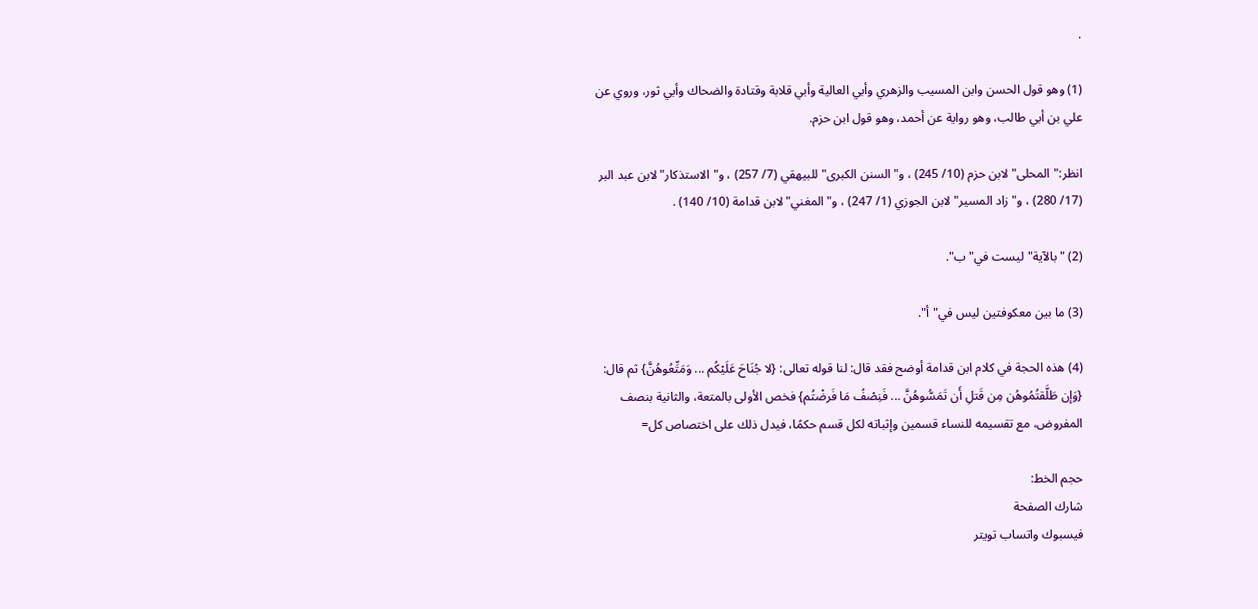.

(1) وهو قول الحسن وابن المسيب والزهري وأبي العالية وأبي قلابة وقتادة والضحاك وأبي ثور، وروي عن علي بن أبي طالب، وهو رواية عن أحمد، وهو قول ابن حزم.

انظر:"المحلى"لابن حزم (10/ 245) ، و"السنن الكبرى"للبيهقي (7/ 257) ، و"الاستذكار"لابن عبد البر (17/ 280) ، و"زاد المسير"لابن الجوزي (1/ 247) ، و"المغني"لابن قدامة (10/ 140) .

(2) "بالآية"ليست في"ب".

(3) ما بين معكوفتين ليس في"أ".

(4) هذه الحجة في كلام ابن قدامة أوضح فقد قال: لنا قوله تعالى: {لا جُنَاحَ عَلَيْكُم ... وَمَتِّعُوهُنَّ} ثم قال: {وَإن طَلَّقتُمُوهُن مِن قَتلِ أَن تَمَسُّوهُنَّ ... فَنِصْفُ مَا فَرضْتُم} فخص الأولى بالمتعة، والثانية بنصف المفروض، مع تقسيمه للنساء قسمين وإثباته لكل قسم حكمًا، فيدل ذلك على اختصاص كل=

حجم الخط:
شارك الصفحة
فيسبوك واتساب تويتر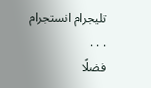تليجرام انستجرام
. . .
فضلًا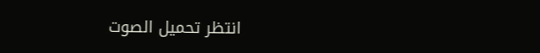انتظر تحميل الصوت